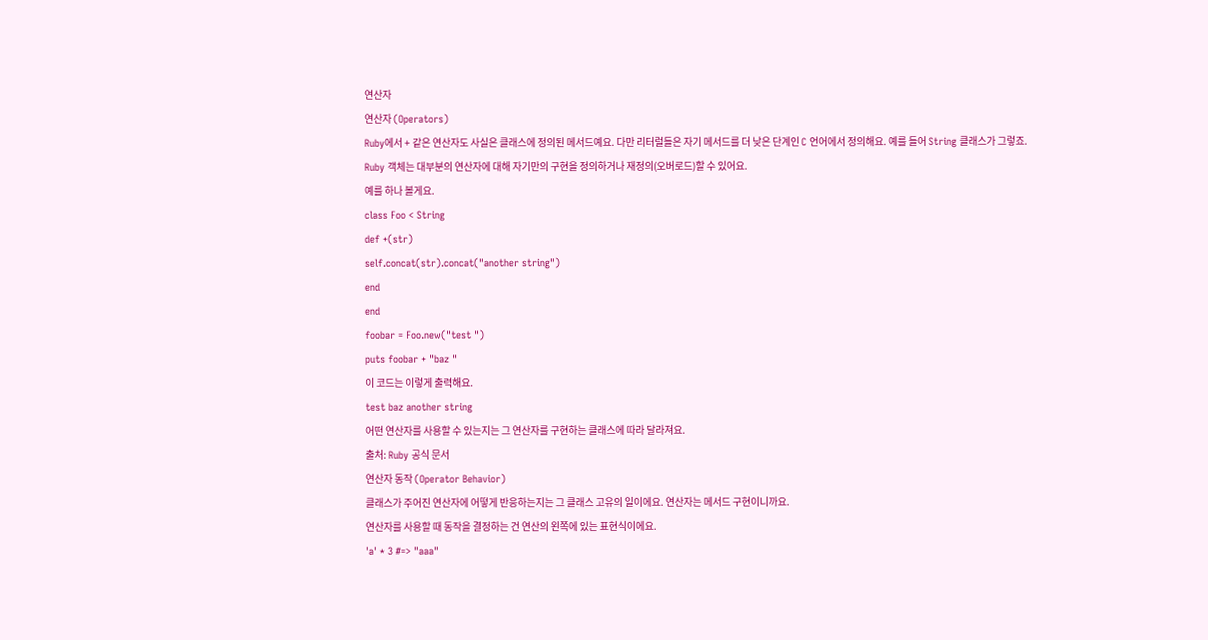연산자
연산자 (Operators)
Ruby에서 + 같은 연산자도 사실은 클래스에 정의된 메서드예요. 다만 리터럴들은 자기 메서드를 더 낮은 단계인 C 언어에서 정의해요. 예를 들어 String 클래스가 그렇죠.
Ruby 객체는 대부분의 연산자에 대해 자기만의 구현을 정의하거나 재정의(오버로드)할 수 있어요.
예를 하나 볼게요.
class Foo < String
def +(str)
self.concat(str).concat("another string")
end
end
foobar = Foo.new("test ")
puts foobar + "baz "
이 코드는 이렇게 출력해요.
test baz another string
어떤 연산자를 사용할 수 있는지는 그 연산자를 구현하는 클래스에 따라 달라져요.
출처: Ruby 공식 문서
연산자 동작 (Operator Behavior)
클래스가 주어진 연산자에 어떻게 반응하는지는 그 클래스 고유의 일이에요. 연산자는 메서드 구현이니까요.
연산자를 사용할 때 동작을 결정하는 건 연산의 왼쪽에 있는 표현식이에요.
'a' * 3 #=> "aaa"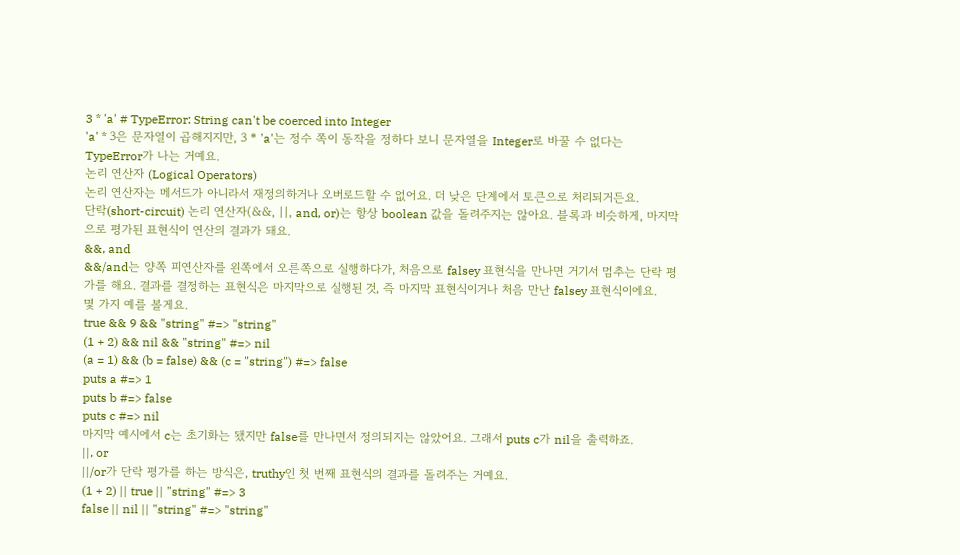3 * 'a' # TypeError: String can't be coerced into Integer
'a' * 3은 문자열이 곱해지지만, 3 * 'a'는 정수 쪽이 동작을 정하다 보니 문자열을 Integer로 바꿀 수 없다는 TypeError가 나는 거예요.
논리 연산자 (Logical Operators)
논리 연산자는 메서드가 아니라서 재정의하거나 오버로드할 수 없어요. 더 낮은 단계에서 토큰으로 처리되거든요.
단락(short-circuit) 논리 연산자(&&, ||, and, or)는 항상 boolean 값을 돌려주지는 않아요. 블록과 비슷하게, 마지막으로 평가된 표현식이 연산의 결과가 돼요.
&&, and
&&/and는 양쪽 피연산자를 왼쪽에서 오른쪽으로 실행하다가, 처음으로 falsey 표현식을 만나면 거기서 멈추는 단락 평가를 해요. 결과를 결정하는 표현식은 마지막으로 실행된 것, 즉 마지막 표현식이거나 처음 만난 falsey 표현식이에요.
몇 가지 예를 볼게요.
true && 9 && "string" #=> "string"
(1 + 2) && nil && "string" #=> nil
(a = 1) && (b = false) && (c = "string") #=> false
puts a #=> 1
puts b #=> false
puts c #=> nil
마지막 예시에서 c는 초기화는 됐지만 false를 만나면서 정의되지는 않았어요. 그래서 puts c가 nil을 출력하죠.
||, or
||/or가 단락 평가를 하는 방식은, truthy인 첫 번째 표현식의 결과를 돌려주는 거예요.
(1 + 2) || true || "string" #=> 3
false || nil || "string" #=> "string"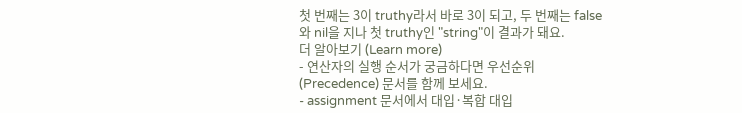첫 번째는 3이 truthy라서 바로 3이 되고, 두 번째는 false와 nil을 지나 첫 truthy인 "string"이 결과가 돼요.
더 알아보기 (Learn more)
- 연산자의 실행 순서가 궁금하다면 우선순위 (Precedence) 문서를 함께 보세요.
- assignment 문서에서 대입·복합 대입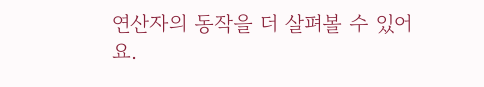연산자의 동작을 더 살펴볼 수 있어요.